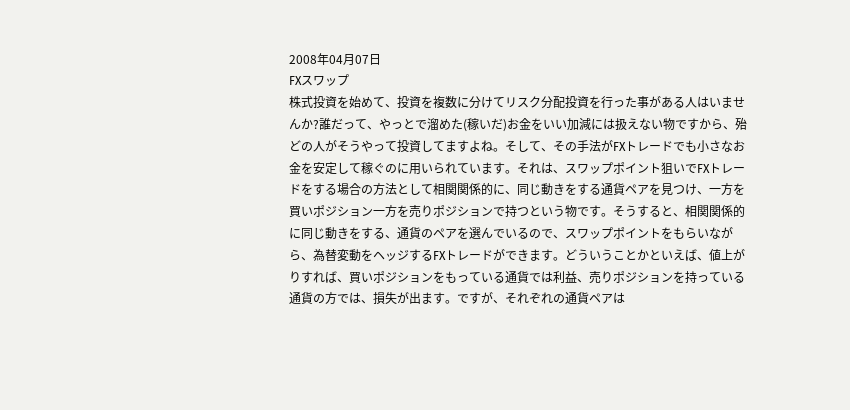2008年04月07日
FXスワップ
株式投資を始めて、投資を複数に分けてリスク分配投資を行った事がある人はいませんか?誰だって、やっとで溜めた(稼いだ)お金をいい加減には扱えない物ですから、殆どの人がそうやって投資してますよね。そして、その手法がFXトレードでも小さなお金を安定して稼ぐのに用いられています。それは、スワップポイント狙いでFXトレードをする場合の方法として相関関係的に、同じ動きをする通貨ペアを見つけ、一方を買いポジション一方を売りポジションで持つという物です。そうすると、相関関係的に同じ動きをする、通貨のペアを選んでいるので、スワップポイントをもらいながら、為替変動をヘッジするFXトレードができます。どういうことかといえば、値上がりすれば、買いポジションをもっている通貨では利益、売りポジションを持っている通貨の方では、損失が出ます。ですが、それぞれの通貨ペアは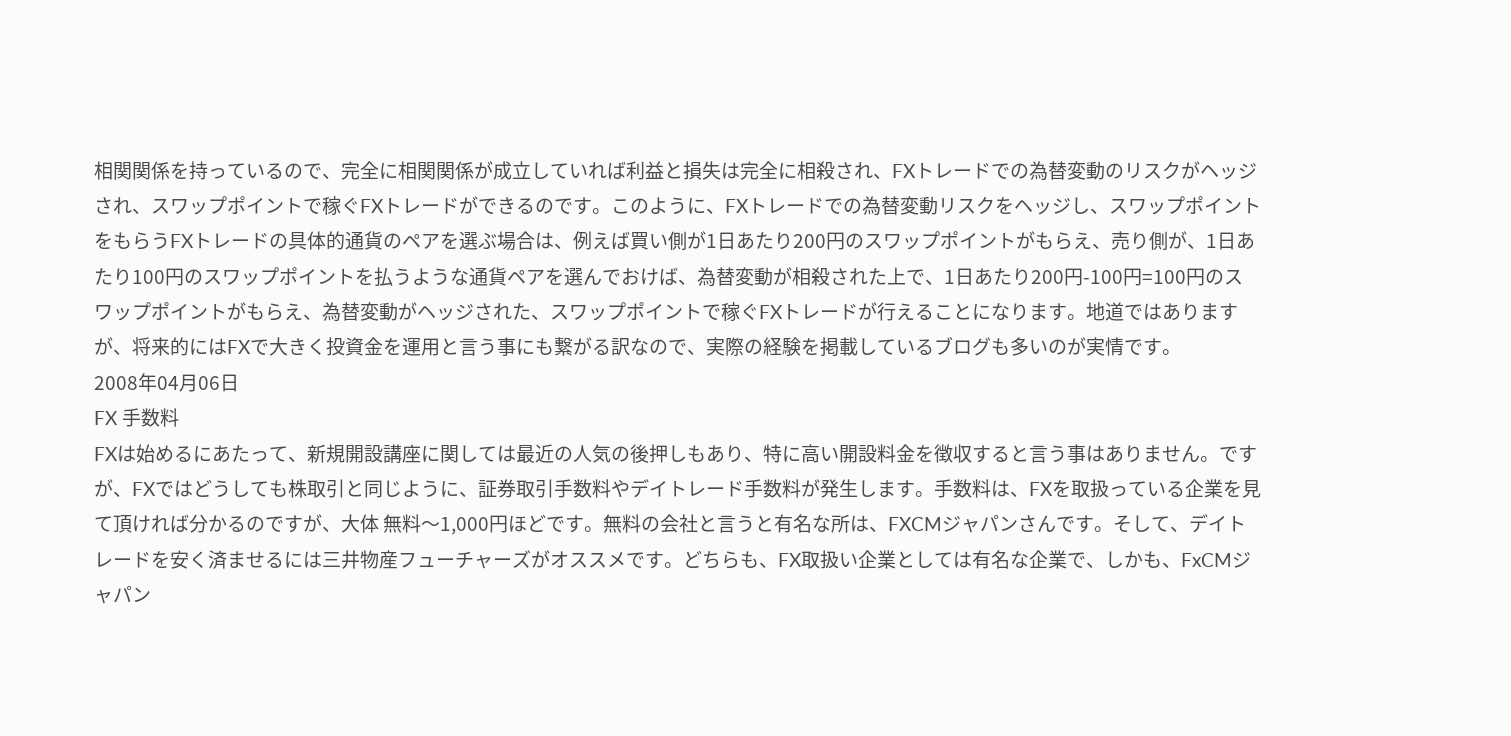相関関係を持っているので、完全に相関関係が成立していれば利益と損失は完全に相殺され、FXトレードでの為替変動のリスクがヘッジされ、スワップポイントで稼ぐFXトレードができるのです。このように、FXトレードでの為替変動リスクをヘッジし、スワップポイントをもらうFXトレードの具体的通貨のペアを選ぶ場合は、例えば買い側が1日あたり200円のスワップポイントがもらえ、売り側が、1日あたり100円のスワップポイントを払うような通貨ペアを選んでおけば、為替変動が相殺された上で、1日あたり200円-100円=100円のスワップポイントがもらえ、為替変動がヘッジされた、スワップポイントで稼ぐFXトレードが行えることになります。地道ではありますが、将来的にはFXで大きく投資金を運用と言う事にも繋がる訳なので、実際の経験を掲載しているブログも多いのが実情です。
2008年04月06日
FX 手数料
FXは始めるにあたって、新規開設講座に関しては最近の人気の後押しもあり、特に高い開設料金を徴収すると言う事はありません。ですが、FXではどうしても株取引と同じように、証券取引手数料やデイトレード手数料が発生します。手数料は、FXを取扱っている企業を見て頂ければ分かるのですが、大体 無料〜1,000円ほどです。無料の会社と言うと有名な所は、FXCMジャパンさんです。そして、デイトレードを安く済ませるには三井物産フューチャーズがオススメです。どちらも、FX取扱い企業としては有名な企業で、しかも、FxCMジャパン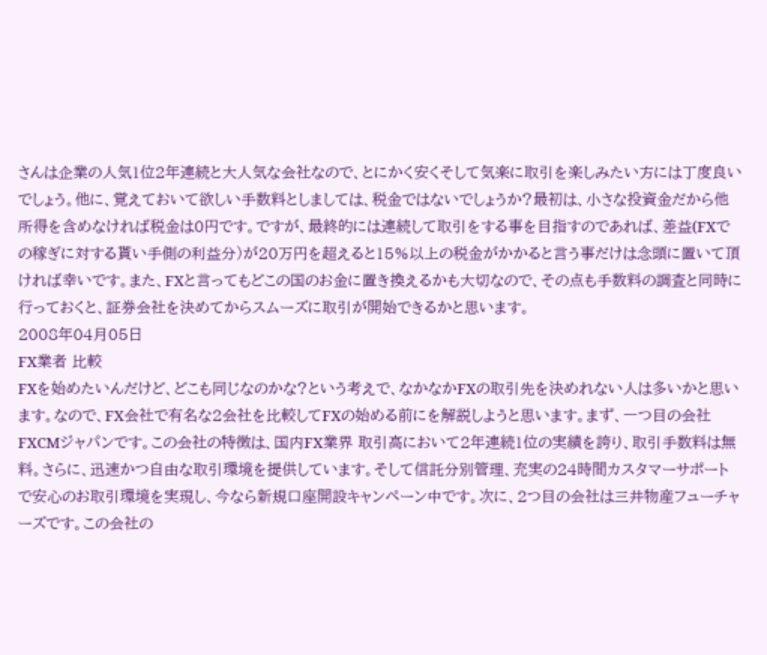さんは企業の人気1位2年連続と大人気な会社なので、とにかく安くそして気楽に取引を楽しみたい方には丁度良いでしょう。他に、覚えておいて欲しい手数料としましては、税金ではないでしょうか?最初は、小さな投資金だから他所得を含めなければ税金は0円です。ですが、最終的には連続して取引をする事を目指すのであれば、差益(FXでの稼ぎに対する貰い手側の利益分)が20万円を超えると15%以上の税金がかかると言う事だけは念頭に置いて頂ければ幸いです。また、FXと言ってもどこの国のお金に置き換えるかも大切なので、その点も手数料の調査と同時に行っておくと、証券会社を決めてからスムーズに取引が開始できるかと思います。
2008年04月05日
FX業者 比較
FXを始めたいんだけど、どこも同じなのかな?という考えで、なかなかFXの取引先を決めれない人は多いかと思います。なので、FX会社で有名な2会社を比較してFXの始める前にを解説しようと思います。まず、一つ目の会社FXCMジャパンです。この会社の特徴は、国内FX業界 取引高において2年連続1位の実績を誇り、取引手数料は無料。さらに、迅速かつ自由な取引環境を提供しています。そして信託分別管理、充実の24時間カスタマーサポートで安心のお取引環境を実現し、今なら新規口座開設キャンペーン中です。次に、2つ目の会社は三井物産フューチャーズです。この会社の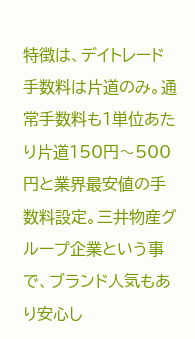特徴は、デイトレード手数料は片道のみ。通常手数料も1単位あたり片道150円〜500円と業界最安値の手数料設定。三井物産グループ企業という事で、ブランド人気もあり安心し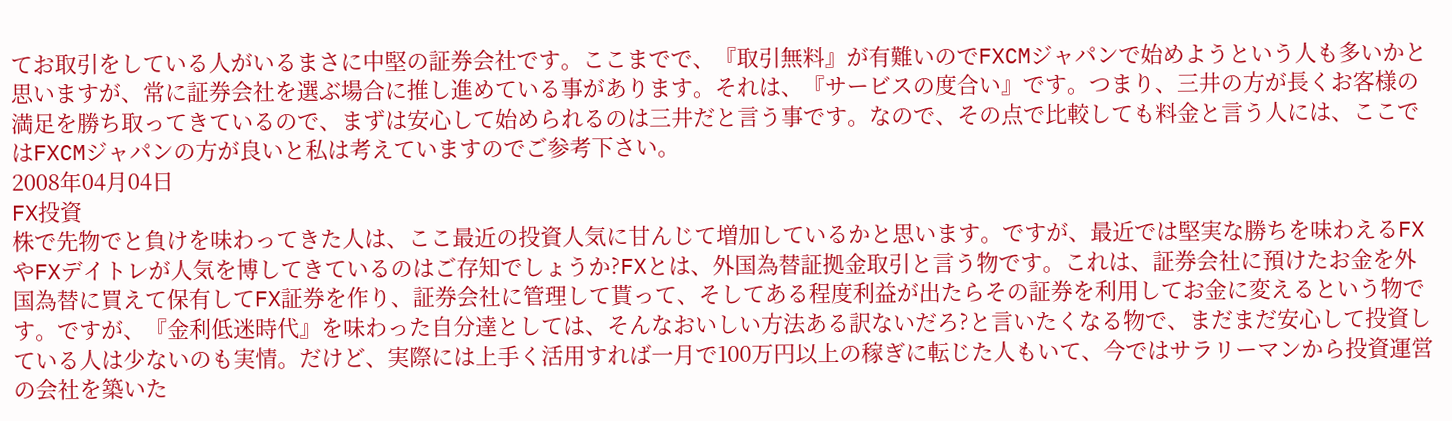てお取引をしている人がいるまさに中堅の証券会社です。ここまでで、『取引無料』が有難いのでFXCMジャパンで始めようという人も多いかと思いますが、常に証券会社を選ぶ場合に推し進めている事があります。それは、『サービスの度合い』です。つまり、三井の方が長くお客様の満足を勝ち取ってきているので、まずは安心して始められるのは三井だと言う事です。なので、その点で比較しても料金と言う人には、ここではFXCMジャパンの方が良いと私は考えていますのでご参考下さい。
2008年04月04日
FX投資
株で先物でと負けを味わってきた人は、ここ最近の投資人気に甘んじて増加しているかと思います。ですが、最近では堅実な勝ちを味わえるFXやFXデイトレが人気を博してきているのはご存知でしょうか?FXとは、外国為替証拠金取引と言う物です。これは、証券会社に預けたお金を外国為替に買えて保有してFX証券を作り、証券会社に管理して貰って、そしてある程度利益が出たらその証券を利用してお金に変えるという物です。ですが、『金利低迷時代』を味わった自分達としては、そんなおいしい方法ある訳ないだろ?と言いたくなる物で、まだまだ安心して投資している人は少ないのも実情。だけど、実際には上手く活用すれば一月で100万円以上の稼ぎに転じた人もいて、今ではサラリーマンから投資運営の会社を築いた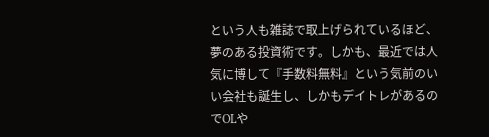という人も雑誌で取上げられているほど、夢のある投資術です。しかも、最近では人気に博して『手数料無料』という気前のいい会社も誕生し、しかもデイトレがあるのでOLや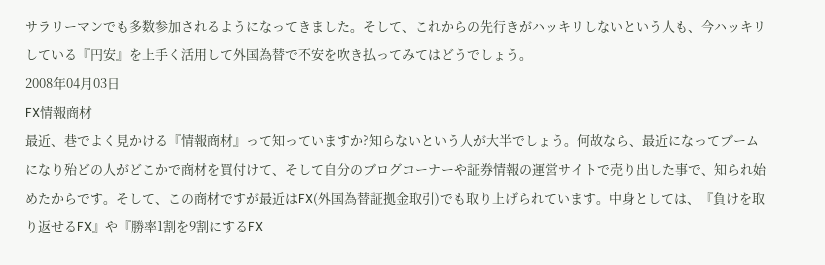サラリーマンでも多数参加されるようになってきました。そして、これからの先行きがハッキリしないという人も、今ハッキリしている『円安』を上手く活用して外国為替で不安を吹き払ってみてはどうでしょう。
2008年04月03日
FX情報商材
最近、巷でよく見かける『情報商材』って知っていますか?知らないという人が大半でしょう。何故なら、最近になってブームになり殆どの人がどこかで商材を買付けて、そして自分のブログコーナーや証券情報の運営サイトで売り出した事で、知られ始めたからです。そして、この商材ですが最近はFX(外国為替証拠金取引)でも取り上げられています。中身としては、『負けを取り返せるFX』や『勝率1割を9割にするFX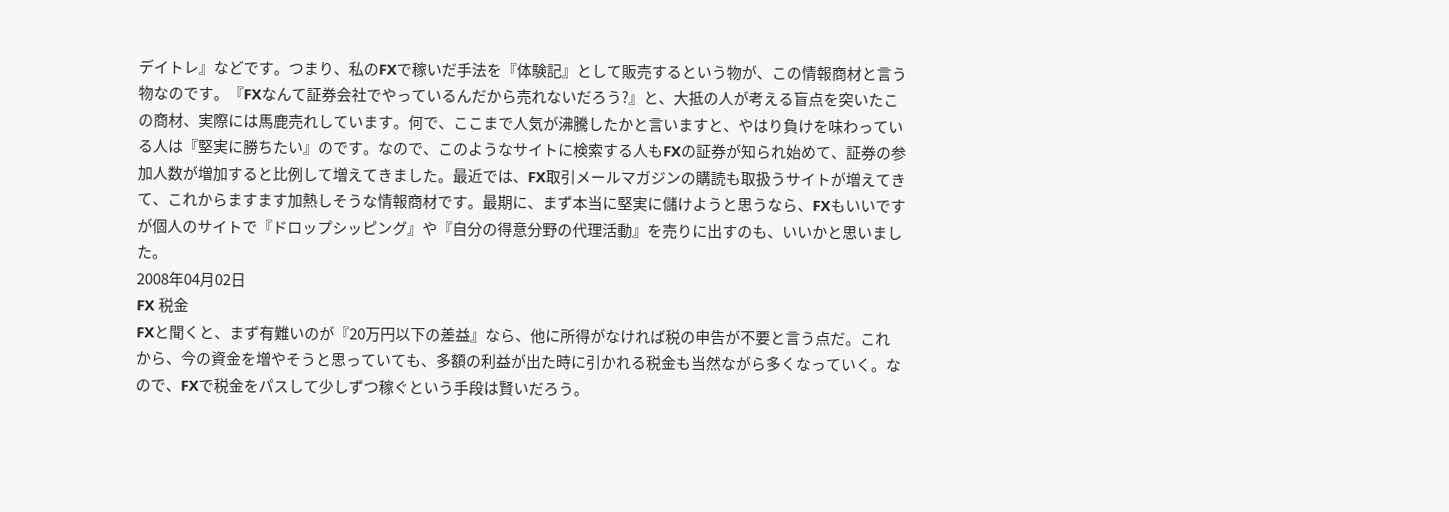デイトレ』などです。つまり、私のFXで稼いだ手法を『体験記』として販売するという物が、この情報商材と言う物なのです。『FXなんて証券会社でやっているんだから売れないだろう?』と、大抵の人が考える盲点を突いたこの商材、実際には馬鹿売れしています。何で、ここまで人気が沸騰したかと言いますと、やはり負けを味わっている人は『堅実に勝ちたい』のです。なので、このようなサイトに検索する人もFXの証券が知られ始めて、証券の参加人数が増加すると比例して増えてきました。最近では、FX取引メールマガジンの購読も取扱うサイトが増えてきて、これからますます加熱しそうな情報商材です。最期に、まず本当に堅実に儲けようと思うなら、FXもいいですが個人のサイトで『ドロップシッピング』や『自分の得意分野の代理活動』を売りに出すのも、いいかと思いました。
2008年04月02日
FX 税金
FXと聞くと、まず有難いのが『20万円以下の差益』なら、他に所得がなければ税の申告が不要と言う点だ。これから、今の資金を増やそうと思っていても、多額の利益が出た時に引かれる税金も当然ながら多くなっていく。なので、FXで税金をパスして少しずつ稼ぐという手段は賢いだろう。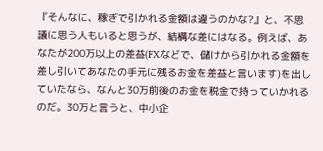『そんなに、稼ぎで引かれる金額は違うのかな?』と、不思議に思う人もいると思うが、結構な差にはなる。例えば、あなたが200万以上の差益(FXなどで、儲けから引かれる金額を差し引いてあなたの手元に残るお金を差益と言います)を出していたなら、なんと30万前後のお金を税金で持っていかれるのだ。30万と言うと、中小企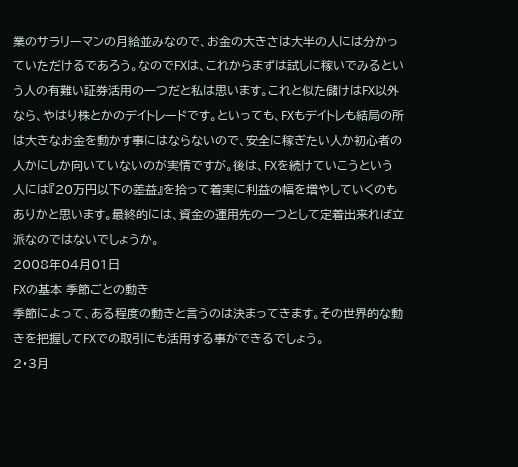業のサラリーマンの月給並みなので、お金の大きさは大半の人には分かっていただけるであろう。なのでFXは、これからまずは試しに稼いでみるという人の有難い証券活用の一つだと私は思います。これと似た儲けはFX以外なら、やはり株とかのデイトレードです。といっても、FXもデイトレも結局の所は大きなお金を動かす事にはならないので、安全に稼ぎたい人か初心者の人かにしか向いていないのが実情ですが。後は、FXを続けていこうという人には『20万円以下の差益』を拾って着実に利益の幅を増やしていくのもありかと思います。最終的には、資金の運用先の一つとして定着出来れば立派なのではないでしょうか。
2008年04月01日
FXの基本 季節ごとの動き
季節によって、ある程度の動きと言うのは決まってきます。その世界的な動きを把握してFXでの取引にも活用する事ができるでしょう。
2・3月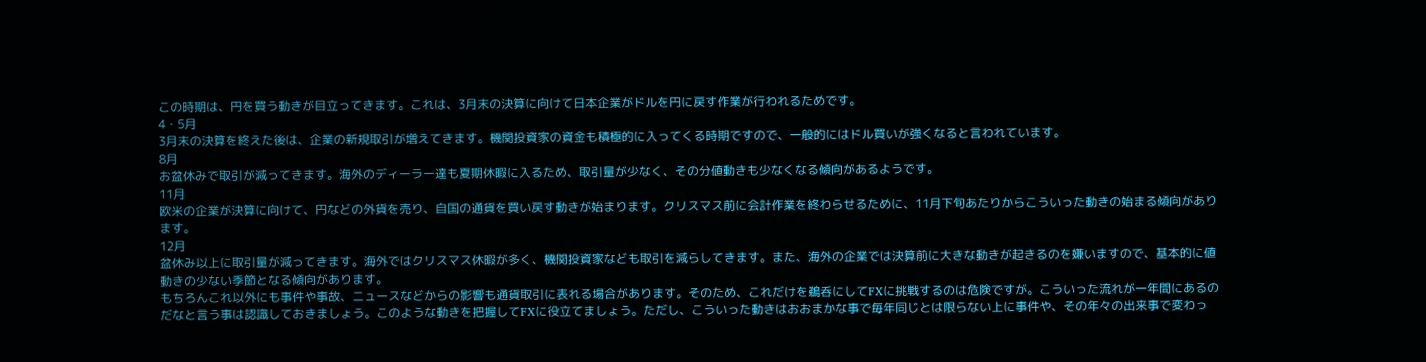この時期は、円を買う動きが目立ってきます。これは、3月末の決算に向けて日本企業がドルを円に戻す作業が行われるためです。
4・5月
3月末の決算を終えた後は、企業の新規取引が増えてきます。機関投資家の資金も積極的に入ってくる時期ですので、一般的にはドル買いが強くなると言われています。
8月
お盆休みで取引が減ってきます。海外のディーラー達も夏期休暇に入るため、取引量が少なく、その分値動きも少なくなる傾向があるようです。
11月
欧米の企業が決算に向けて、円などの外貨を売り、自国の通貨を買い戻す動きが始まります。クリスマス前に会計作業を終わらせるために、11月下旬あたりからこういった動きの始まる傾向があります。
12月
盆休み以上に取引量が減ってきます。海外ではクリスマス休暇が多く、機関投資家なども取引を減らしてきます。また、海外の企業では決算前に大きな動きが起きるのを嫌いますので、基本的に値動きの少ない季節となる傾向があります。
もちろんこれ以外にも事件や事故、ニュースなどからの影響も通貨取引に表れる場合があります。そのため、これだけを鵜呑にしてFXに挑戦するのは危険ですが。こういった流れが一年間にあるのだなと言う事は認識しておきましょう。このような動きを把握してFXに役立てましょう。ただし、こういった動きはおおまかな事で毎年同じとは限らない上に事件や、その年々の出来事で変わっ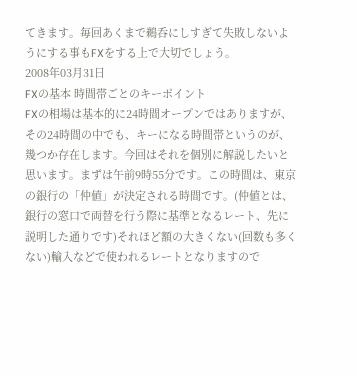てきます。毎回あくまで鵜呑にしすぎて失敗しないようにする事もFXをする上で大切でしょう。
2008年03月31日
FXの基本 時間帯ごとのキーポイント
FXの相場は基本的に24時間オープンではありますが、その24時間の中でも、キーになる時間帯というのが、幾つか存在します。今回はそれを個別に解説したいと思います。まずは午前9時55分です。この時間は、東京の銀行の「仲値」が決定される時間です。(仲値とは、銀行の窓口で両替を行う際に基準となるレート、先に説明した通りです)それほど額の大きくない(回数も多くない)輸入などで使われるレートとなりますので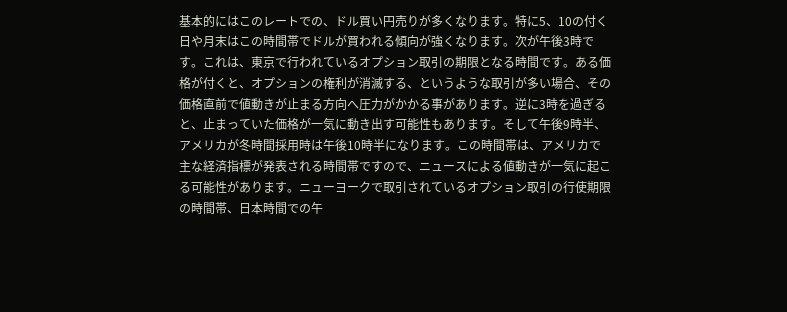基本的にはこのレートでの、ドル買い円売りが多くなります。特に5、10の付く日や月末はこの時間帯でドルが買われる傾向が強くなります。次が午後3時です。これは、東京で行われているオプション取引の期限となる時間です。ある価格が付くと、オプションの権利が消滅する、というような取引が多い場合、その価格直前で値動きが止まる方向へ圧力がかかる事があります。逆に3時を過ぎると、止まっていた価格が一気に動き出す可能性もあります。そして午後9時半、アメリカが冬時間採用時は午後10時半になります。この時間帯は、アメリカで主な経済指標が発表される時間帯ですので、ニュースによる値動きが一気に起こる可能性があります。ニューヨークで取引されているオプション取引の行使期限の時間帯、日本時間での午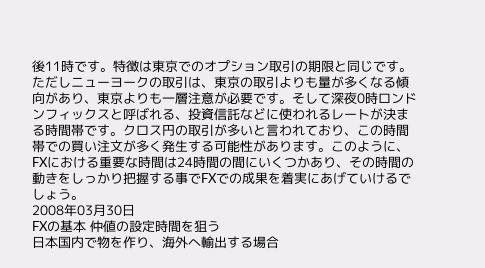後11時です。特徴は東京でのオプション取引の期限と同じです。ただしニューヨークの取引は、東京の取引よりも量が多くなる傾向があり、東京よりも一層注意が必要です。そして深夜0時ロンドンフィックスと呼ばれる、投資信託などに使われるレートが決まる時間帯です。クロス円の取引が多いと言われており、この時間帯での買い注文が多く発生する可能性があります。このように、FXにおける重要な時間は24時間の間にいくつかあり、その時間の動きをしっかり把握する事でFXでの成果を着実にあげていけるでしょう。
2008年03月30日
FXの基本 仲値の設定時間を狙う
日本国内で物を作り、海外へ輸出する場合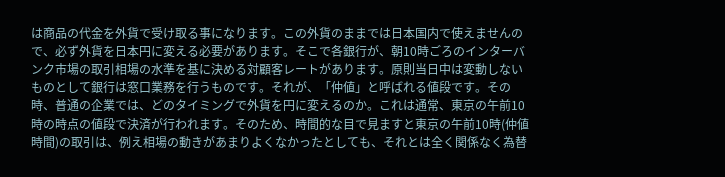は商品の代金を外貨で受け取る事になります。この外貨のままでは日本国内で使えませんので、必ず外貨を日本円に変える必要があります。そこで各銀行が、朝10時ごろのインターバンク市場の取引相場の水準を基に決める対顧客レートがあります。原則当日中は変動しないものとして銀行は窓口業務を行うものです。それが、「仲値」と呼ばれる値段です。その時、普通の企業では、どのタイミングで外貨を円に変えるのか。これは通常、東京の午前10時の時点の値段で決済が行われます。そのため、時間的な目で見ますと東京の午前10時(仲値時間)の取引は、例え相場の動きがあまりよくなかったとしても、それとは全く関係なく為替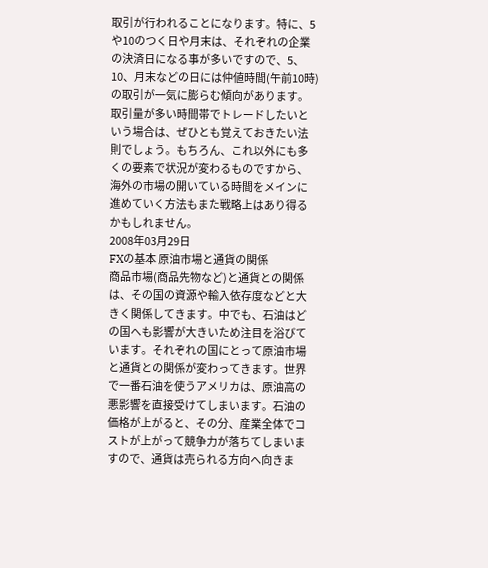取引が行われることになります。特に、5や10のつく日や月末は、それぞれの企業の決済日になる事が多いですので、5、10、月末などの日には仲値時間(午前10時)の取引が一気に膨らむ傾向があります。取引量が多い時間帯でトレードしたいという場合は、ぜひとも覚えておきたい法則でしょう。もちろん、これ以外にも多くの要素で状況が変わるものですから、海外の市場の開いている時間をメインに進めていく方法もまた戦略上はあり得るかもしれません。
2008年03月29日
FXの基本 原油市場と通貨の関係
商品市場(商品先物など)と通貨との関係は、その国の資源や輸入依存度などと大きく関係してきます。中でも、石油はどの国へも影響が大きいため注目を浴びています。それぞれの国にとって原油市場と通貨との関係が変わってきます。世界で一番石油を使うアメリカは、原油高の悪影響を直接受けてしまいます。石油の価格が上がると、その分、産業全体でコストが上がって競争力が落ちてしまいますので、通貨は売られる方向へ向きま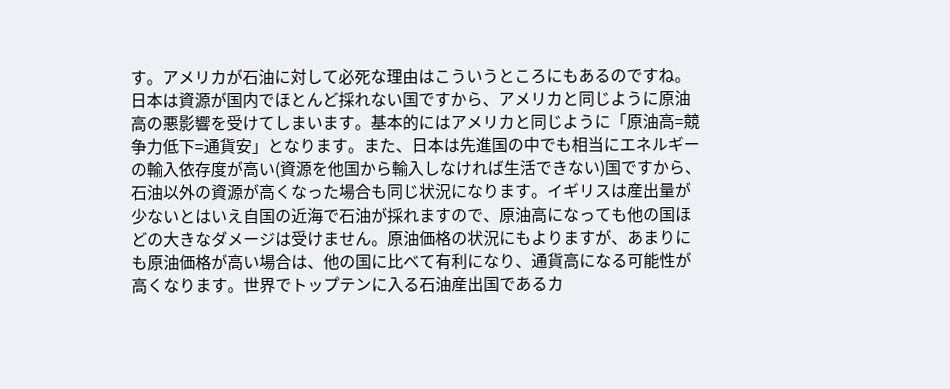す。アメリカが石油に対して必死な理由はこういうところにもあるのですね。日本は資源が国内でほとんど採れない国ですから、アメリカと同じように原油高の悪影響を受けてしまいます。基本的にはアメリカと同じように「原油高=競争力低下=通貨安」となります。また、日本は先進国の中でも相当にエネルギーの輸入依存度が高い(資源を他国から輸入しなければ生活できない)国ですから、石油以外の資源が高くなった場合も同じ状況になります。イギリスは産出量が少ないとはいえ自国の近海で石油が採れますので、原油高になっても他の国ほどの大きなダメージは受けません。原油価格の状況にもよりますが、あまりにも原油価格が高い場合は、他の国に比べて有利になり、通貨高になる可能性が高くなります。世界でトップテンに入る石油産出国であるカ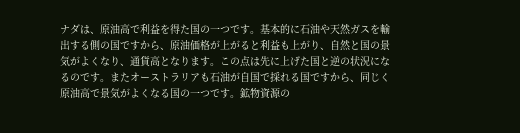ナダは、原油高で利益を得た国の一つです。基本的に石油や天然ガスを輸出する側の国ですから、原油価格が上がると利益も上がり、自然と国の景気がよくなり、通貨高となります。この点は先に上げた国と逆の状況になるのです。またオーストラリアも石油が自国で採れる国ですから、同じく原油高で景気がよくなる国の一つです。鉱物資源の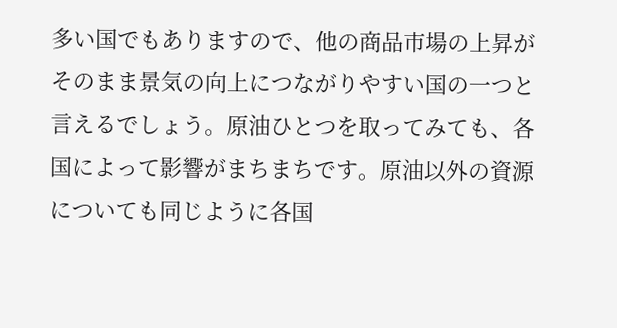多い国でもありますので、他の商品市場の上昇がそのまま景気の向上につながりやすい国の一つと言えるでしょう。原油ひとつを取ってみても、各国によって影響がまちまちです。原油以外の資源についても同じように各国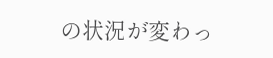の状況が変わっ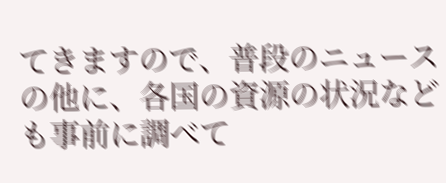てきますので、普段のニュースの他に、各国の資源の状況なども事前に調べて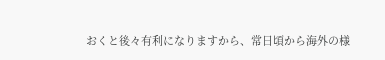おくと後々有利になりますから、常日頃から海外の様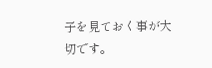子を見ておく事が大切です。